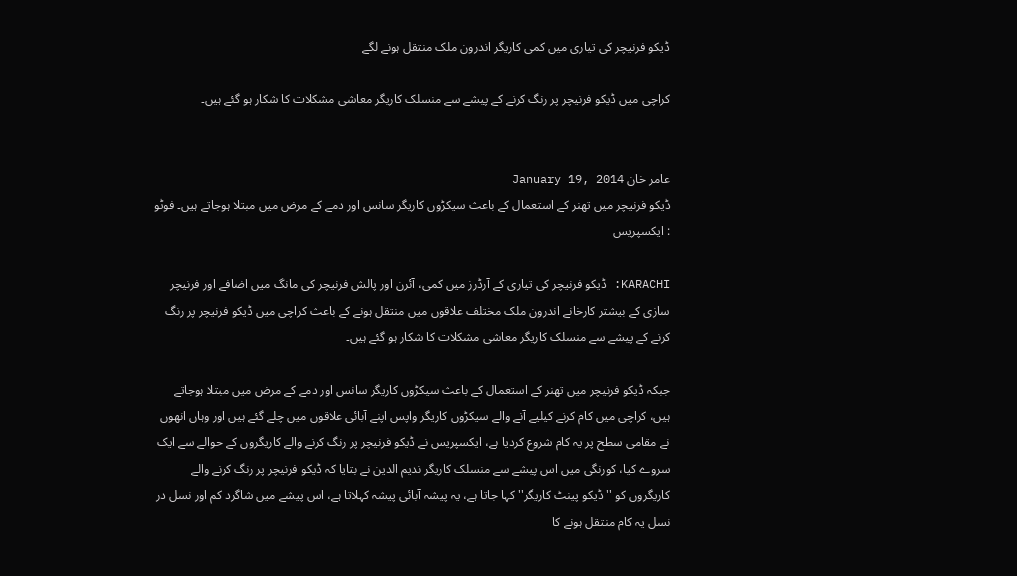ڈیکو فرنیچر کی تیاری میں کمی کاریگر اندرون ملک منتقل ہونے لگے

کراچی میں ڈیکو فرنیچر پر رنگ کرنے کے پیشے سے منسلک کاریگر معاشی مشکلات کا شکار ہو گئے ہیں۔


عامر خان January 19, 2014
ڈیکو فرنیچر میں تھنر کے استعمال کے باعث سیکڑوں کاریگر سانس اور دمے کے مرض میں مبتلا ہوجاتے ہیں۔ فوٹو : ایکسپریس

KARACHI: ڈیکو فرنیچر کی تیاری کے آرڈرز میں کمی، آئرن اور پالش فرنیچر کی مانگ میں اضافے اور فرنیچر سازی کے بیشتر کارخانے اندرون ملک مختلف علاقوں میں منتقل ہونے کے باعث کراچی میں ڈیکو فرنیچر پر رنگ کرنے کے پیشے سے منسلک کاریگر معاشی مشکلات کا شکار ہو گئے ہیں۔

جبکہ ڈیکو فرنیچر میں تھنر کے استعمال کے باعث سیکڑوں کاریگر سانس اور دمے کے مرض میں مبتلا ہوجاتے ہیں، کراچی میں کام کرنے کیلیے آنے والے سیکڑوں کاریگر واپس اپنے آبائی علاقوں میں چلے گئے ہیں اور وہاں انھوں نے مقامی سطح پر یہ کام شروع کردیا ہے، ایکسپریس نے ڈیکو فرنیچر پر رنگ کرنے والے کاریگروں کے حوالے سے ایک سروے کیا، کورنگی میں اس پیشے سے منسلک کاریگر ندیم الدین نے بتایا کہ ڈیکو فرنیچر پر رنگ کرنے والے کاریگروں کو '' ڈیکو پینٹ کاریگر'' کہا جاتا ہے، یہ پیشہ آبائی پیشہ کہلاتا ہے، اس پیشے میں شاگرد کم اور نسل در نسل یہ کام منتقل ہونے کا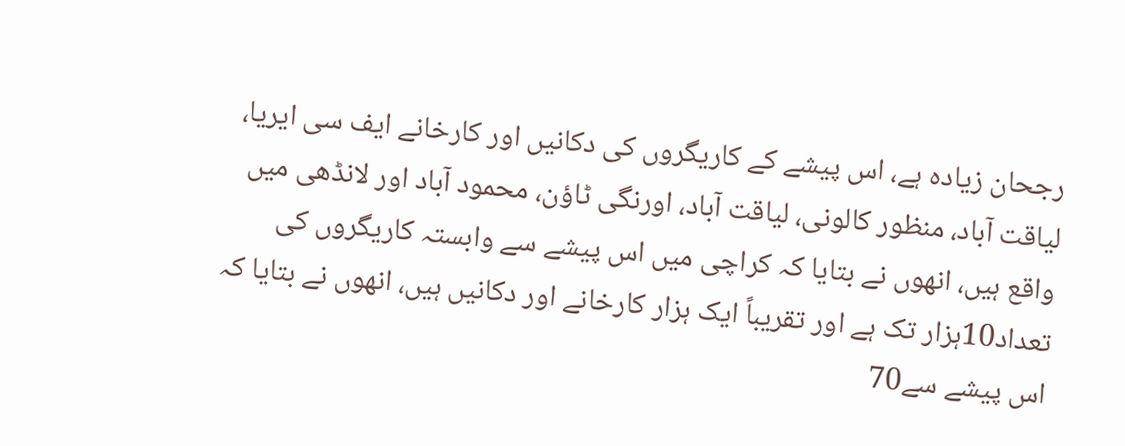رجحان زیادہ ہے، اس پیشے کے کاریگروں کی دکانیں اور کارخانے ایف سی ایریا، لیاقت آباد، منظور کالونی، لیاقت آباد، اورنگی ٹاؤن، محمود آباد اور لانڈھی میں واقع ہیں، انھوں نے بتایا کہ کراچی میں اس پیشے سے وابستہ کاریگروں کی تعداد10ہزار تک ہے اور تقریباً ایک ہزار کارخانے اور دکانیں ہیں، انھوں نے بتایا کہ اس پیشے سے70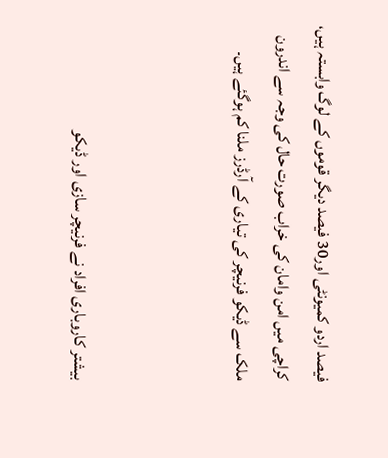فیصد اردو کمیونٹی اور30 فیصد دیگر قوموں کے لوگ وابستہ ہیں، کراچی میں امن وامان کی خراب صورت حال کی وجہ سے اندرون ملک سے ڈیکو فرنیچر کی تیاری کے آرڈرز ملنا کم ہوگئے ہیں۔



بیشتر کاروباری افراد نے فرنیچر سازی اور ڈیکو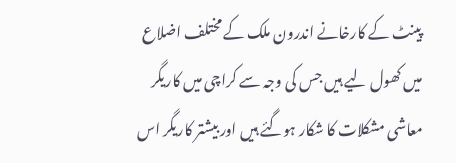پینٹ کے کارخانے اندرون ملک کے مختلف اضلاع میں کھول لیے ہیں جس کی وجہ سے کراچی میں کاریگر معاشی مشکلات کا شکار ہوگئے ہیں اور بیشتر کاریگر اس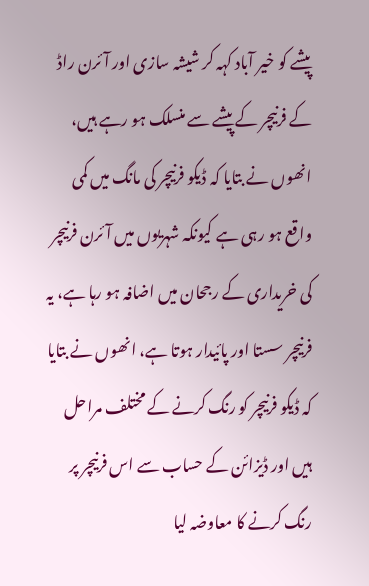پیشے کو خیر آباد کہہ کر شیشہ سازی اور آئرن راڈ کے فرنیچر کے پیشے سے منسلک ہو رہے ہیں، انھوں نے بتایا کہ ڈیکو فرنیچر کی مانگ میں کمی واقع ہو رہی ہے کیونکہ شہریوں میں آئرن فرنیچر کی خریداری کے رجحان میں اضافہ ہو رہا ہے، یہ فرنیچر سستا اور پائیدار ہوتا ہے، انھوں نے بتایا کہ ڈیکو فرنیچر کو رنگ کرنے کے مختلف مراحل ہیں اور ڈیزائن کے حساب سے اس فرنیچر پر رنگ کرنے کا معاوضہ لیا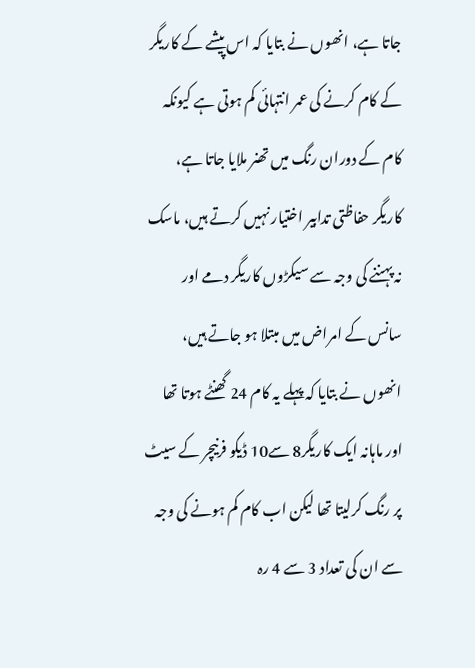جاتا ہے، انھوں نے بتایا کہ اس پیشے کے کاریگر کے کام کرنے کی عمر انتہائی کم ہوتی ہے کیونکہ کام کے دوران رنگ میں تھنر ملایا جاتا ہے، کاریگر حفاظتی تدابیر اختیار نہیں کرتے ہیں، ماسک نہ پہننے کی وجہ سے سیکڑوں کاریگر دمے اور سانس کے امراض میں مبتلا ہو جاتے ہیں، انھوں نے بتایا کہ پہلے یہ کام 24 گھنٹے ہوتا تھا اور ماہانہ ایک کاریگر8 سے10 ڈیکو فرنیچر کے سیٹ پر رنگ کرلیتا تھا لیکن اب کام کم ہونے کی وجہ سے ان کی تعداد 3 سے 4 رہ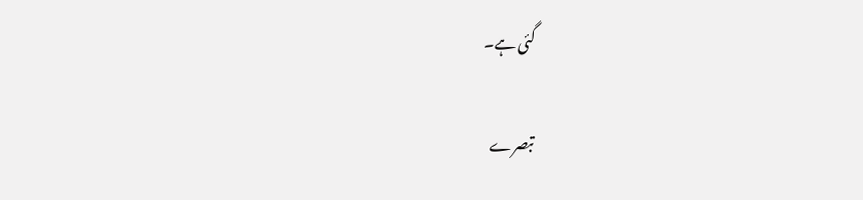گئی ہے۔

تبصرے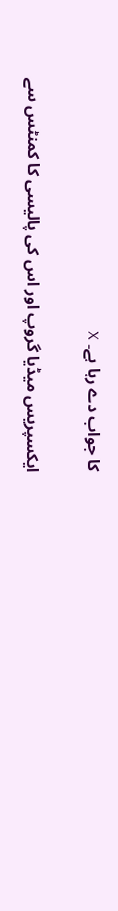کا جواب دے رہا ہے۔ X

ایکسپریس میڈیا گروپ اور اس کی پالیسی کا کمنٹس سے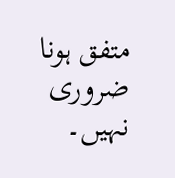متفق ہونا ضروری نہیں۔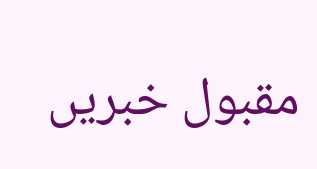مقبول خبریں